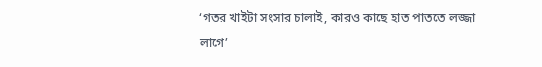‘গতর খাইটা সংসার চালাই, কারও কাছে হাত পাততে লজ্জা লাগে’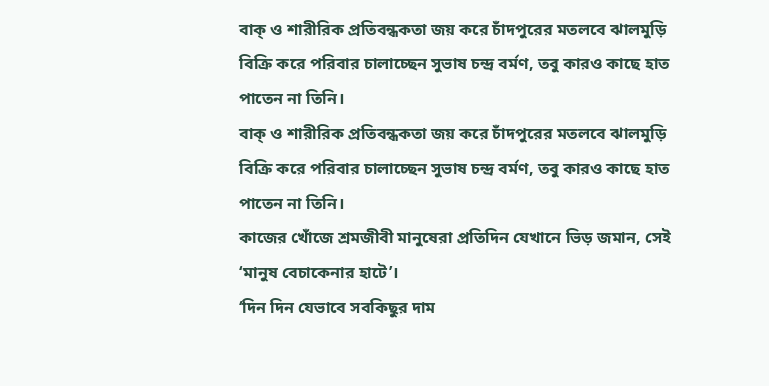বাক্ ও শারীরিক প্রতিবন্ধকতা জয় করে চাঁদপুরের মতলবে ঝালমুড়ি বিক্রি করে পরিবার চালাচ্ছেন সুভাষ চন্দ্র বর্মণ, তবু কারও কাছে হাত পাতেন না তিনি।
বাক্ ও শারীরিক প্রতিবন্ধকতা জয় করে চাঁদপুরের মতলবে ঝালমুড়ি বিক্রি করে পরিবার চালাচ্ছেন সুভাষ চন্দ্র বর্মণ, তবু কারও কাছে হাত পাতেন না তিনি।
কাজের খোঁজে শ্রমজীবী মানুষেরা প্রতিদিন যেখানে ভিড় জমান, সেই ‘মানুষ বেচাকেনার হাটে’।
‘দিন দিন যেভাবে সবকিছুর দাম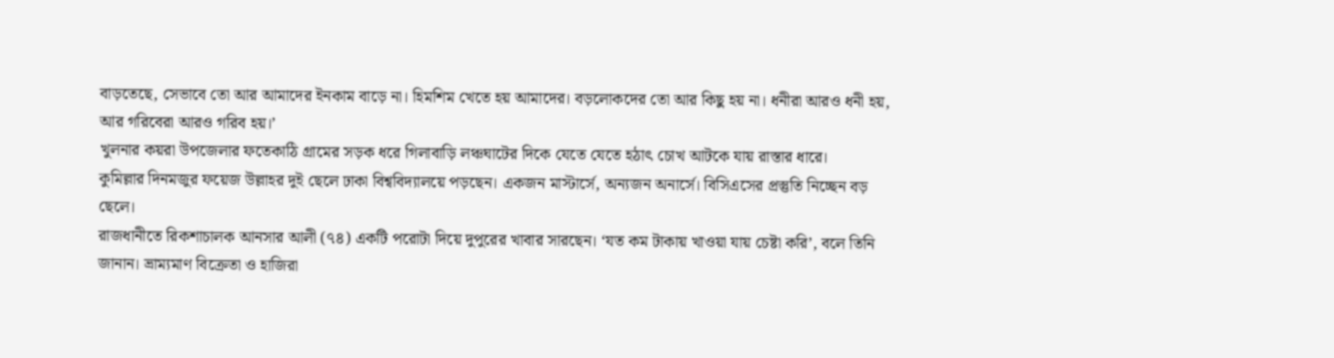বাড়তেছে, সেভাবে তো আর আমাদের ইনকাম বাড়ে না। হিমশিম খেতে হয় আমাদের। বড়লোকদের তো আর কিছু হয় না। ধনীরা আরও ধনী হয়, আর গরিবেরা আরও গরিব হয়।’
খুলনার কয়রা উপজেলার ফতেকাঠি গ্রামের সড়ক ধরে গিলাবাড়ি লঞ্চঘাটের দিকে যেতে যেতে হঠাৎ চোখ আটকে যায় রাস্তার ধারে।
কুমিল্লার দিনমজুর ফয়েজ উল্লাহর দুই ছেলে ঢাকা বিশ্ববিদ্যালয়ে পড়ছেন। একজন মাস্টার্সে, অন্যজন অনার্সে। বিসিএসের প্রস্তুতি নিচ্ছেন বড় ছেলে।
রাজধানীতে রিকশাচালক আনসার আলী (৭৪) একটি পরোটা দিয়ে দুপুরের খাবার সারছেন। ‘যত কম টাকায় খাওয়া যায় চেষ্টা করি’, বলে তিনি জানান। ভ্রাম্যমাণ বিক্রেতা ও হাজিরা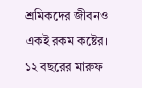শ্রমিকদের জীবনও একই রকম কষ্টের।
১২ বছরের মারুফ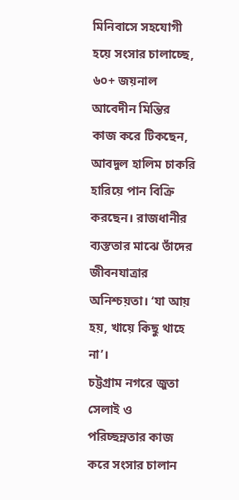মিনিবাসে সহযোগী হয়ে সংসার চালাচ্ছে, ৬০+ জয়নাল আবেদীন মিন্তির কাজ করে টিকছেন, আবদুল হালিম চাকরি হারিয়ে পান বিক্রি করছেন। রাজধানীর ব্যস্ততার মাঝে তাঁদের জীবনযাত্রার অনিশ্চয়তা। ‘যা আয় হয়, খায়ে কিছু থাহে না’।
চট্টগ্রাম নগরে জুতা সেলাই ও পরিচ্ছন্নতার কাজ করে সংসার চালান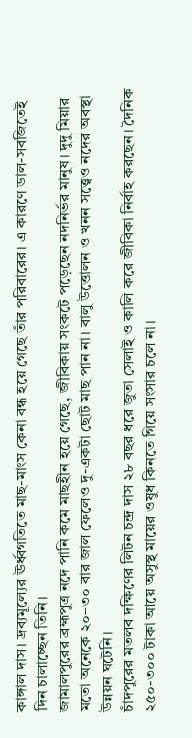কাঙ্গাল দাস। দ্রব্যমূল্যের ঊর্ধ্বগতিতে মাছ-মাংস কেনা বন্ধ হয়ে গেছে তাঁর পরিবারের। এ কারণে ডাল-সবজিতেই দিন চালাচ্ছেন তিনি।
জামালপুরের ব্রহ্মপুত্র নদে পানি কমে মাছহীন হয়ে গেছে, জীবিকায় সংকটে পড়েছেন নদনির্ভর মানুষ। দুদু মিয়ার মতো অনেকে ২০–৩০ বার জাল ফেলেও দু-একটা ছোট মাছ পান না। বালু উত্তোলন ও খনন সত্ত্বেও নদের অবস্থা উন্নয়ন ঘটেনি।
চাঁদপুরের মতলব দক্ষিণের লিটন চন্দ্র দাস ২৮ বছর ধরে জুতা সেলাই ও কালি করে জীবিকা নির্বাহ করছেন। দৈনিক ২৫০-৩০০ টাকা আয়ে অসুস্থ মায়ের ওষুধ কিনতে গিয়ে সংসার চলে না।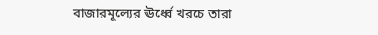বাজারমূল্যের ঊর্ধ্বে খরচে তারা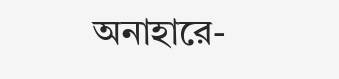অনাহারে-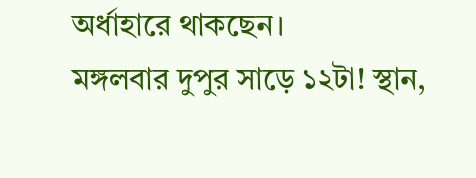অর্ধাহারে থাকছেন।
মঙ্গলবার দুপুর সাড়ে ১২টা! স্থান,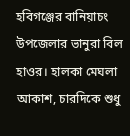হবিগঞ্জের বানিয়াচং উপজেলার ভানুরা বিল হাওর। হালকা মেঘলা আকাশ, চারদিকে শুধু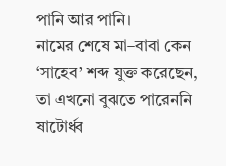পানি আর পানি।
নামের শেষে মা–বাবা কেন ‘সাহেব’ শব্দ যুক্ত করেছেন, তা এখনো বুঝতে পারেননি ষাটোর্ধ্ব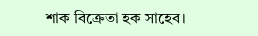শাক বিক্রেতা হক সাহেব।